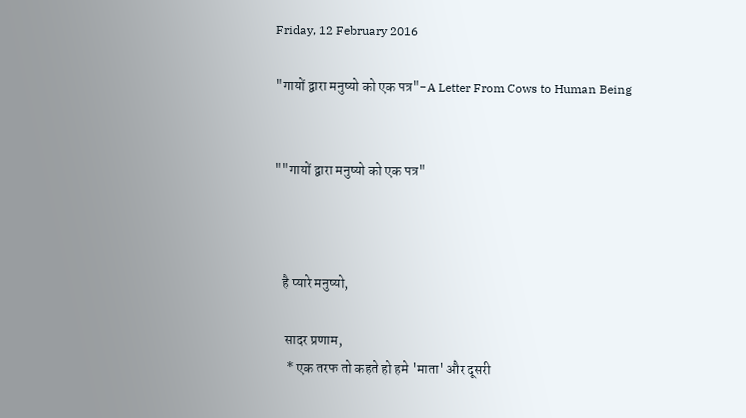Friday, 12 February 2016

"गायों द्वारा मनुष्यो को एक पत्र"-A Letter From Cows to Human Being


""गायों द्वारा मनुष्यो को एक पत्र"



   है प्यारे मनुष्यो,

    सादर प्रणाम,
     * एक तरफ तो कहते हो हमे 'माता' और दूसरी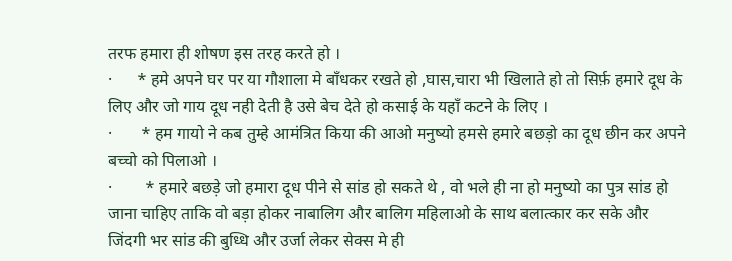तरफ हमारा ही शोषण इस तरह करते हो ।
·      * हमे अपने घर पर या गौशाला मे बाँधकर रखते हो ,घास,चारा भी खिलाते हो तो सिर्फ़ हमारे दूध के लिए और जो गाय दूध नही देती है उसे बेच देते हो कसाई के यहाँ कटने के लिए ।
·       * हम गायो ने कब तुम्हे आमंत्रित किया की आओ मनुष्यो हमसे हमारे बछड़ो का दूध छीन कर अपने बच्चो को पिलाओ ।
·        * हमारे बछड़े जो हमारा दूध पीने से सांड हो सकते थे , वो भले ही ना हो मनुष्यो का पुत्र सांड हो जाना चाहिए ताकि वो बड़ा होकर नाबालिग और बालिग महिलाओ के साथ बलात्कार कर सके और जिंदगी भर सांड की बुध्धि और उर्जा लेकर सेक्स मे ही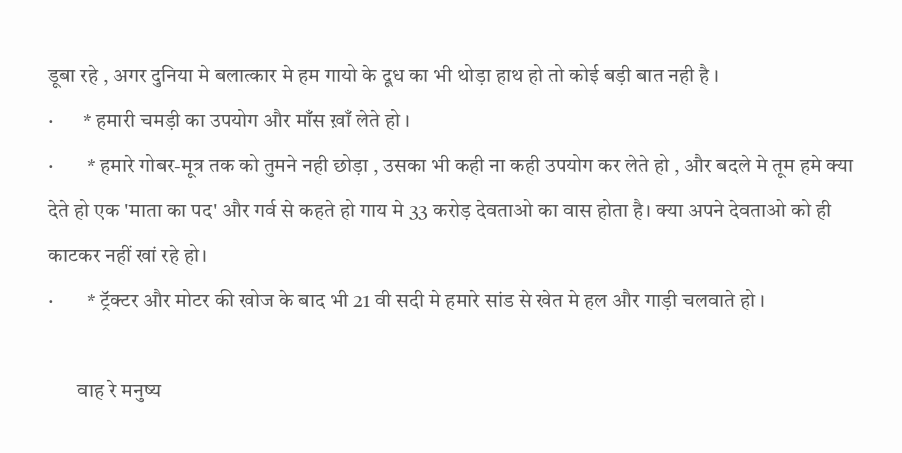डूबा रहे , अगर दुनिया मे बलात्कार मे हम गायो के दूध का भी थोड़ा हाथ हो तो कोई बड़ी बात नही है ।
·       * हमारी चमड़ी का उपयोग और माँस ख़ाँ लेते हो ।
·        * हमारे गोबर-मूत्र तक को तुमने नही छोड़ा , उसका भी कही ना कही उपयोग कर लेते हो , और बदले मे तूम हमे क्या देते हो एक 'माता का पद' और गर्व से कहते हो गाय मे 33 करोड़ देवताओ का वास होता है। क्या अपने देवताओ को ही काटकर नहीं खां रहे हो।
·        * ट्रॅक्टर और मोटर की खोज के बाद भी 21 वी सदी मे हमारे सांड से खेत मे हल और गाड़ी चलवाते हो ।

       वाह रे मनुष्य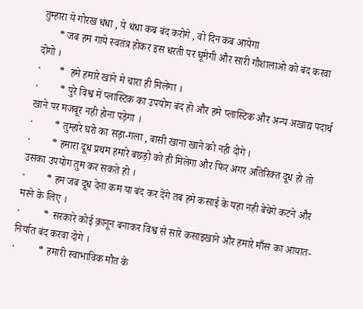तुम्हारा ये गोरख धंधा , ये धंधा कब बंद करोगे , वो दिन कब आयेगा
      * जब हम गाये स्वतंत्र होकर इस धरती पर घूमेगी और सारी गौशालाओ को बंद करवा दोगो ।
·       *  हमे हमारे खाने मे चारा ही मिलेगा ।
·        * पुरे विश्व में प्लास्टिक का उपयोग बंद हो और हमे प्लास्टिक और अन्य अखाद्य पदार्थ खाने पर मजबूर नही होना पड़ेगा ।
·        * तुम्हारे घरो का सड़ा-गला , बासी खाना खाने को नही दोगे ।
·        * हमारा दूध प्रथम हमारे बछड़ो को ही मिलेगा और फिर अगर अतिरिक्त दूध हो तो उसका उपयोग तुम कर सकते हो ।
·        * हम जब दूध देना कम या बंद कर देंगे तब हमे कसाई के यहा नही बेचेगे कटने और मरने के लिए ।
·         * सरकारे कोई क़ानून बनाकर विश्व से सारे कसाइखाने और हमारे माँस का आयात-निर्यात बंद करवा दोगे ।
·         * हमारी स्वाभाविक मौत के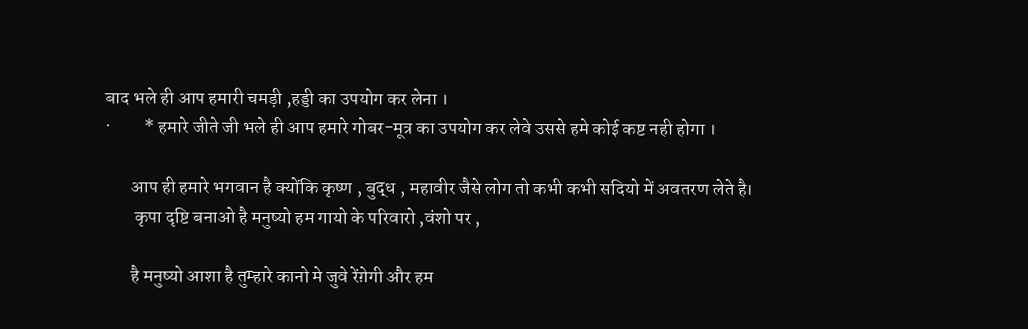बाद भले ही आप हमारी चमड़ी ,हड्डी का उपयोग कर लेना ।
·         * हमारे जीते जी भले ही आप हमारे गोबर-मूत्र का उपयोग कर लेवे उससे हमे कोई कष्ट नही होगा ।

       आप ही हमारे भगवान है क्योंकि कृष्ण , बुद्ध , महावीर जैसे लोग तो कभी कभी सदियो में अवतरण लेते है।
        कृपा दृष्टि बनाओ है मनुष्यो हम गायो के परिवारो ,वंशो पर ,

       है मनुष्यो आशा है तुम्हारे कानो मे जुवे रेंग़ेगी और हम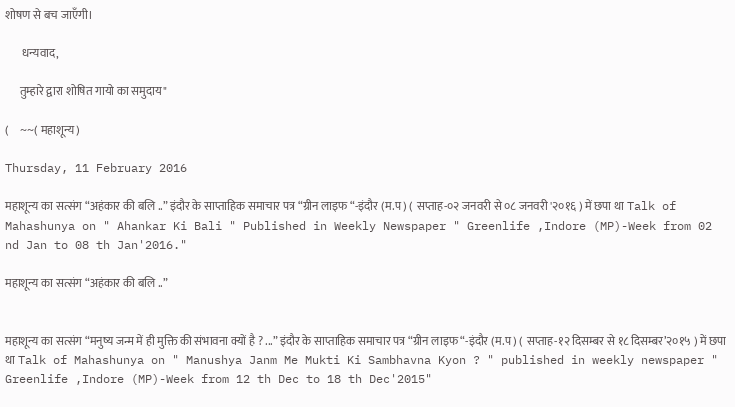शोषण से बच जाएँगी।

       धन्यवाद,

      तुम्हारे द्वारा शोषित गायो का समुदाय"

(     ~~( महाशून्य)

Thursday, 11 February 2016

महाशून्य का सत्संग “अहंकार की बलि ..” इंदौर के साप्ताहिक समाचार पत्र “ग्रीन लाइफ “-इंदौर (म.प) ( सप्ताह-०२ जनवरी से ०८ जनवरी '२०१६ ) में छपा था Talk of Mahashunya on " Ahankar Ki Bali " Published in Weekly Newspaper " Greenlife ,Indore (MP)-Week from 02 nd Jan to 08 th Jan'2016."

महाशून्य का सत्संग “अहंकार की बलि ..”


महाशून्य का सत्संग “मनुष्य जन्म में ही मुक्ति की संभावना क्यों है ? ...” इंदौर के साप्ताहिक समाचार पत्र “ग्रीन लाइफ “-इंदौर (म.प) ( सप्ताह-१२ दिसम्बर से १८ दिसम्बर’२०१५ ) में छपा था Talk of Mahashunya on " Manushya Janm Me Mukti Ki Sambhavna Kyon ? " published in weekly newspaper " Greenlife ,Indore (MP)-Week from 12 th Dec to 18 th Dec'2015"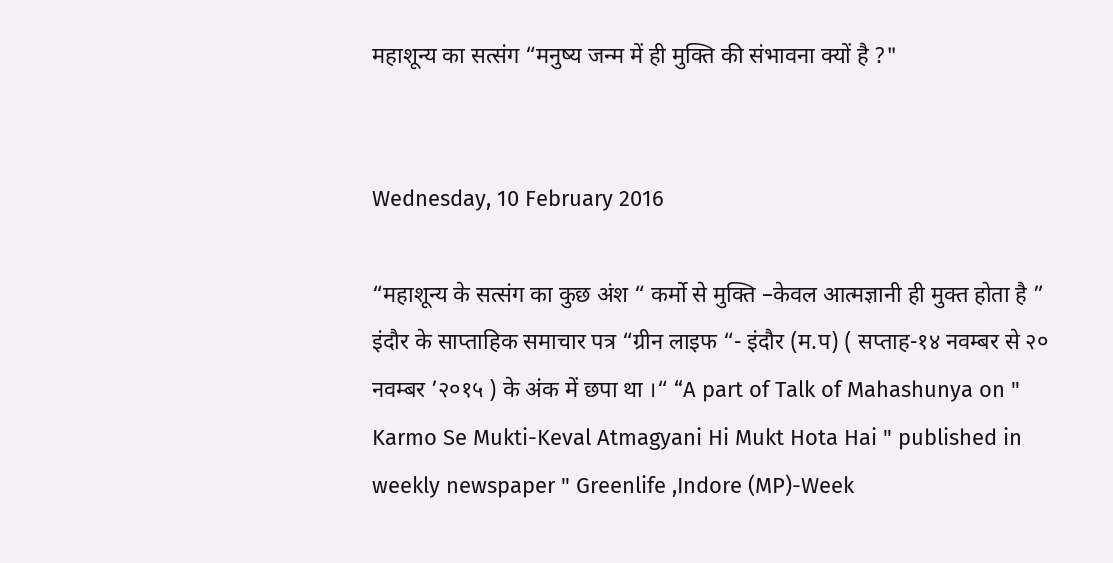महाशून्य का सत्संग “मनुष्य जन्म में ही मुक्ति की संभावना क्यों है ?"


Wednesday, 10 February 2016

“महाशून्य के सत्संग का कुछ अंश “ कर्मो से मुक्ति –केवल आत्मज्ञानी ही मुक्त होता है ” इंदौर के साप्ताहिक समाचार पत्र “ग्रीन लाइफ “- इंदौर (म.प) ( सप्ताह-१४ नवम्बर से २० नवम्बर ’२०१५ ) के अंक में छपा था ।“ “A part of Talk of Mahashunya on " Karmo Se Mukti-Keval Atmagyani Hi Mukt Hota Hai " published in weekly newspaper " Greenlife ,Indore (MP)-Week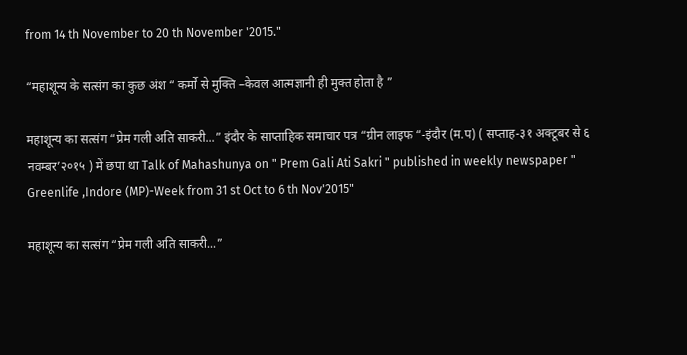from 14 th November to 20 th November '2015."

“महाशून्य के सत्संग का कुछ अंश “ कर्मो से मुक्ति –केवल आत्मज्ञानी ही मुक्त होता है ”

महाशून्य का सत्संग “प्रेम गली अति साकरी...” इंदौर के साप्ताहिक समाचार पत्र “ग्रीन लाइफ “-इंदौर (म.प) ( सप्ताह-३१ अक्टूबर से ६ नवम्बर’२०१५ ) में छपा था Talk of Mahashunya on " Prem Gali Ati Sakri " published in weekly newspaper " Greenlife ,Indore (MP)-Week from 31 st Oct to 6 th Nov'2015"

महाशून्य का सत्संग “प्रेम गली अति साकरी...”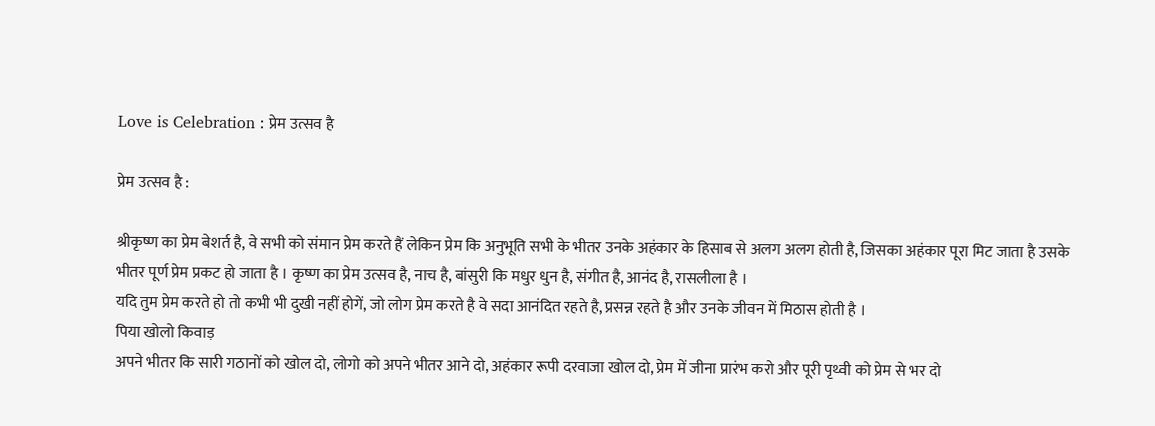Love is Celebration : प्रेम उत्सव है

प्रेम उत्सव है :

श्रीकृष्ण का प्रेम बेशर्त है, वे सभी को संमान प्रेम करते हैं लेकिन प्रेम कि अनुभूति सभी के भीतर उनके अहंकार के हिसाब से अलग अलग होती है, जिसका अहंकार पूरा मिट जाता है उसके भीतर पूर्ण प्रेम प्रकट हो जाता है । कृष्ण का प्रेम उत्सव है, नाच है, बांसुरी कि मधुर धुन है, संगीत है, आनंद है, रासलीला है ।
यदि तुम प्रेम करते हो तो कभी भी दुखी नहीं होगें, जो लोग प्रेम करते है वे सदा आनंदित रहते है, प्रसन्न रहते है और उनके जीवन में मिठास होती है ।
पिया खोलो किवाड़
अपने भीतर कि सारी गठानों को खोल दो, लोगो को अपने भीतर आने दो, अहंकार रूपी दरवाजा खोल दो, प्रेम में जीना प्रारंभ करो और पूरी पृथ्वी को प्रेम से भर दो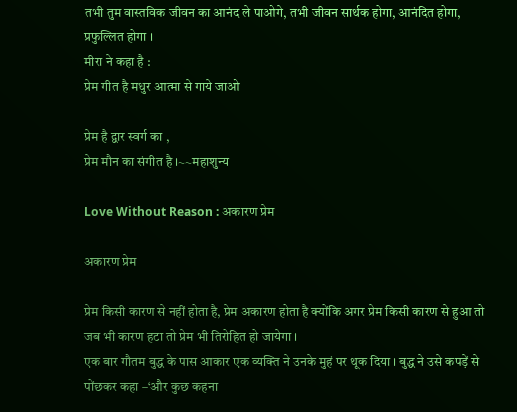तभी तुम वास्तविक जीवन का आनंद ले पाओगे, तभी जीवन सार्थक होगा, आनंदित होगा, प्रफुल्लित होगा ।
मीरा ने कहा है :
प्रेम गीत है मधुर आत्मा से गाये जाओ

प्रेम है द्वार स्वर्ग का ,
प्रेम मौन का संगीत है ।~~महाशुन्य

Love Without Reason : अकारण प्रेम

अकारण प्रेम

प्रेम किसी कारण से नहीं होता है, प्रेम अकारण होता है क्योंकि अगर प्रेम किसी कारण से हुआ तो जब भी कारण हटा तो प्रेम भी तिरोहित हो जायेगा ।
एक बार गौतम बुद्ध के पास आकार एक व्यक्ति ने उनके मुहं पर थूक दिया । बुद्ध ने उसे कपड़ें से पोंछकर कहा –‘और कुछ कहना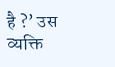है ?’ उस व्यक्ति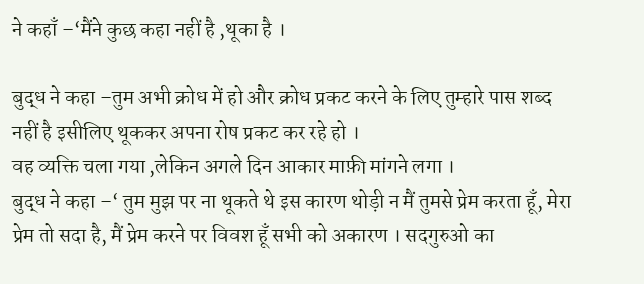ने कहाँ –‘मैंने कुछ कहा नहीं है ,थूका है ।

बुद्ध ने कहा –तुम अभी क्रोध में हो और क्रोध प्रकट करने के लिए तुम्हारे पास शब्द नहीं है इसीलिए थूककर अपना रोष प्रकट कर रहे हो ।
वह व्यक्ति चला गया ,लेकिन अगले दिन आकार माफ़ी मांगने लगा ।
बुद्ध ने कहा –‘ तुम मुझ पर ना थूकते थे इस कारण थोड़ी न मैं तुमसे प्रेम करता हूँ, मेरा प्रेम तो सदा है, मैं प्रेम करने पर विवश हूँ सभी को अकारण । सदगुरुओ का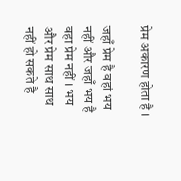प्रेम अकारण होता है ।

जहाँ प्रेम है वहां भय नहीं और जहाँ भय है वहा प्रेम नहीं । भय और प्रेम साथ साथ नहीं हो सकते है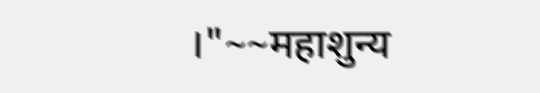।"~~महाशुन्य